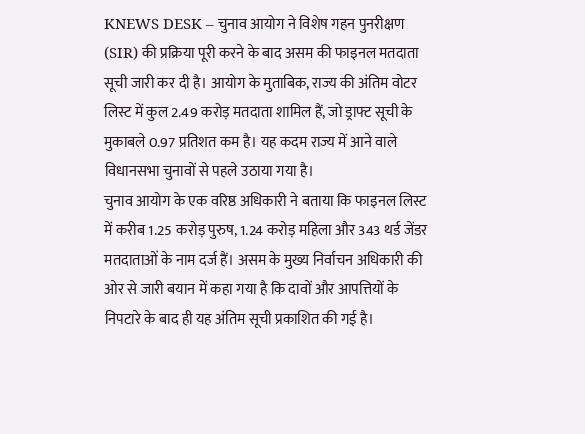KNEWS DESK – चुनाव आयोग ने विशेष गहन पुनरीक्षण (SIR) की प्रक्रिया पूरी करने के बाद असम की फाइनल मतदाता सूची जारी कर दी है। आयोग के मुताबिक, राज्य की अंतिम वोटर लिस्ट में कुल 2.49 करोड़ मतदाता शामिल हैं, जो ड्राफ्ट सूची के मुकाबले 0.97 प्रतिशत कम है। यह कदम राज्य में आने वाले विधानसभा चुनावों से पहले उठाया गया है।
चुनाव आयोग के एक वरिष्ठ अधिकारी ने बताया कि फाइनल लिस्ट में करीब 1.25 करोड़ पुरुष, 1.24 करोड़ महिला और 343 थर्ड जेंडर मतदाताओं के नाम दर्ज हैं। असम के मुख्य निर्वाचन अधिकारी की ओर से जारी बयान में कहा गया है कि दावों और आपत्तियों के निपटारे के बाद ही यह अंतिम सूची प्रकाशित की गई है।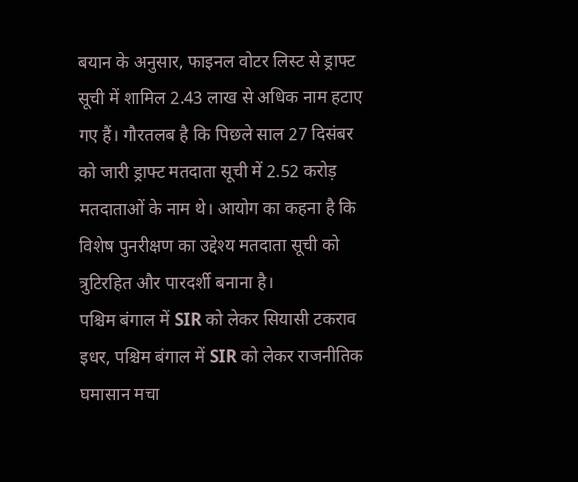बयान के अनुसार, फाइनल वोटर लिस्ट से ड्राफ्ट सूची में शामिल 2.43 लाख से अधिक नाम हटाए गए हैं। गौरतलब है कि पिछले साल 27 दिसंबर को जारी ड्राफ्ट मतदाता सूची में 2.52 करोड़ मतदाताओं के नाम थे। आयोग का कहना है कि विशेष पुनरीक्षण का उद्देश्य मतदाता सूची को त्रुटिरहित और पारदर्शी बनाना है।
पश्चिम बंगाल में SIR को लेकर सियासी टकराव
इधर, पश्चिम बंगाल में SIR को लेकर राजनीतिक घमासान मचा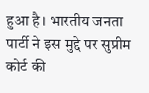हुआ है। भारतीय जनता पार्टी ने इस मुद्दे पर सुप्रीम कोर्ट की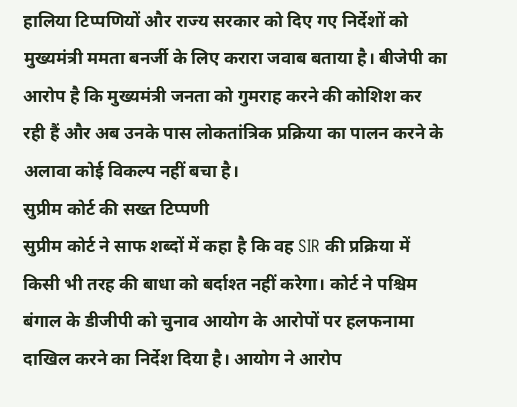हालिया टिप्पणियों और राज्य सरकार को दिए गए निर्देशों को मुख्यमंत्री ममता बनर्जी के लिए करारा जवाब बताया है। बीजेपी का आरोप है कि मुख्यमंत्री जनता को गुमराह करने की कोशिश कर रही हैं और अब उनके पास लोकतांत्रिक प्रक्रिया का पालन करने के अलावा कोई विकल्प नहीं बचा है।
सुप्रीम कोर्ट की सख्त टिप्पणी
सुप्रीम कोर्ट ने साफ शब्दों में कहा है कि वह SIR की प्रक्रिया में किसी भी तरह की बाधा को बर्दाश्त नहीं करेगा। कोर्ट ने पश्चिम बंगाल के डीजीपी को चुनाव आयोग के आरोपों पर हलफनामा दाखिल करने का निर्देश दिया है। आयोग ने आरोप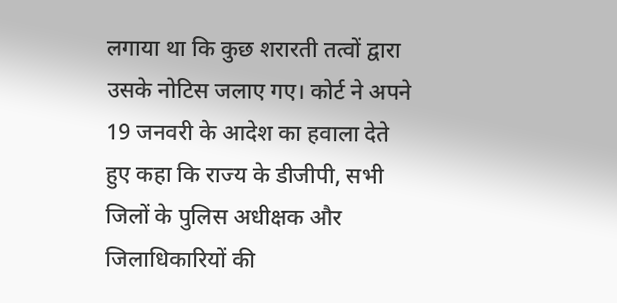लगाया था कि कुछ शरारती तत्वों द्वारा उसके नोटिस जलाए गए। कोर्ट ने अपने 19 जनवरी के आदेश का हवाला देते हुए कहा कि राज्य के डीजीपी, सभी जिलों के पुलिस अधीक्षक और जिलाधिकारियों की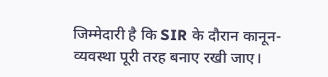जिम्मेदारी है कि SIR के दौरान कानून-व्यवस्था पूरी तरह बनाए रखी जाए।